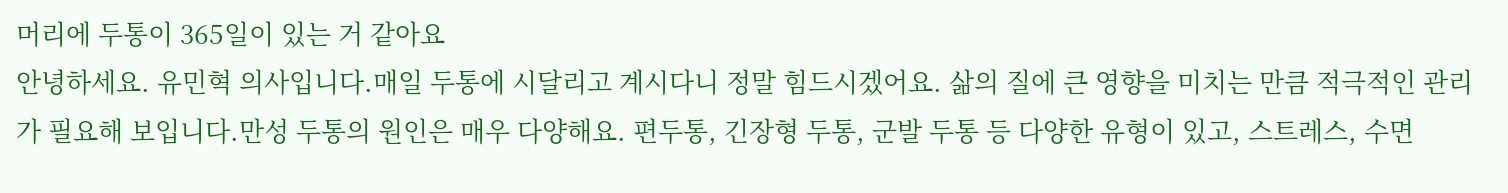머리에 두통이 365일이 있는 거 같아요
안녕하세요. 유민혁 의사입니다.매일 두통에 시달리고 계시다니 정말 힘드시겠어요. 삶의 질에 큰 영향을 미치는 만큼 적극적인 관리가 필요해 보입니다.만성 두통의 원인은 매우 다양해요. 편두통, 긴장형 두통, 군발 두통 등 다양한 유형이 있고, 스트레스, 수면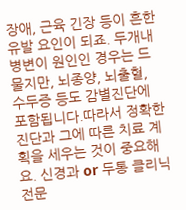장애, 근육 긴장 등이 흔한 유발 요인이 되죠. 두개내 병변이 원인인 경우는 드물지만, 뇌종양, 뇌출혈, 수두증 등도 감별진단에 포함됩니다.따라서 정확한 진단과 그에 따른 치료 계획을 세우는 것이 중요해요. 신경과 or 두통 클리닉 전문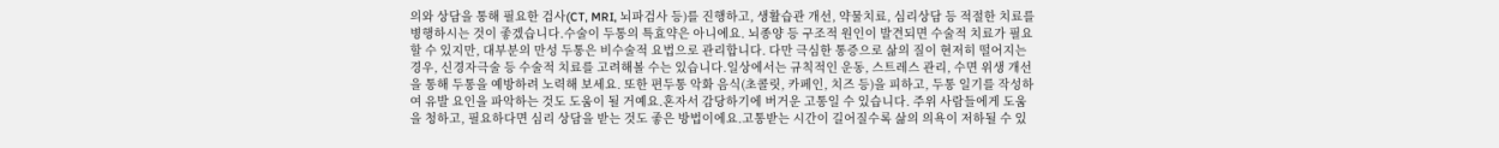의와 상담을 통해 필요한 검사(CT, MRI, 뇌파검사 등)를 진행하고, 생활습관 개선, 약물치료, 심리상담 등 적절한 치료를 병행하시는 것이 좋겠습니다.수술이 두통의 특효약은 아니에요. 뇌종양 등 구조적 원인이 발견되면 수술적 치료가 필요할 수 있지만, 대부분의 만성 두통은 비수술적 요법으로 관리합니다. 다만 극심한 통증으로 삶의 질이 현저히 떨어지는 경우, 신경자극술 등 수술적 치료를 고려해볼 수는 있습니다.일상에서는 규칙적인 운동, 스트레스 관리, 수면 위생 개선을 통해 두통을 예방하려 노력해 보세요. 또한 편두통 악화 음식(초콜릿, 카페인, 치즈 등)을 피하고, 두통 일기를 작성하여 유발 요인을 파악하는 것도 도움이 될 거예요.혼자서 감당하기에 버거운 고통일 수 있습니다. 주위 사람들에게 도움을 청하고, 필요하다면 심리 상담을 받는 것도 좋은 방법이에요.고통받는 시간이 길어질수록 삶의 의욕이 저하될 수 있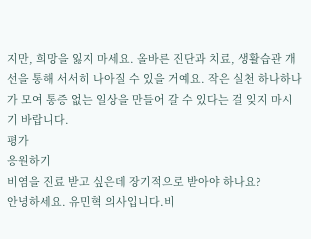지만, 희망을 잃지 마세요. 올바른 진단과 치료, 생활습관 개선을 통해 서서히 나아질 수 있을 거예요. 작은 실천 하나하나가 모여 통증 없는 일상을 만들어 갈 수 있다는 걸 잊지 마시기 바랍니다.
평가
응원하기
비염을 진료 받고 싶은데 장기적으로 받아야 하나요?
안녕하세요. 유민혁 의사입니다.비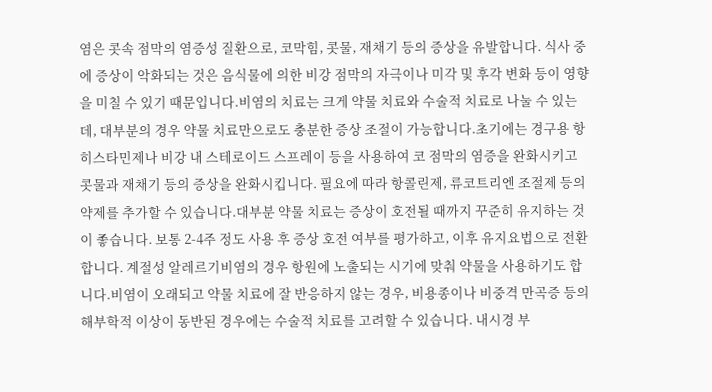염은 콧속 점막의 염증성 질환으로, 코막힘, 콧물, 재채기 등의 증상을 유발합니다. 식사 중에 증상이 악화되는 것은 음식물에 의한 비강 점막의 자극이나 미각 및 후각 변화 등이 영향을 미칠 수 있기 때문입니다.비염의 치료는 크게 약물 치료와 수술적 치료로 나눌 수 있는데, 대부분의 경우 약물 치료만으로도 충분한 증상 조절이 가능합니다.초기에는 경구용 항히스타민제나 비강 내 스테로이드 스프레이 등을 사용하여 코 점막의 염증을 완화시키고 콧물과 재채기 등의 증상을 완화시킵니다. 필요에 따라 항콜린제, 류코트리엔 조절제 등의 약제를 추가할 수 있습니다.대부분 약물 치료는 증상이 호전될 때까지 꾸준히 유지하는 것이 좋습니다. 보통 2-4주 정도 사용 후 증상 호전 여부를 평가하고, 이후 유지요법으로 전환합니다. 계절성 알레르기비염의 경우 항원에 노출되는 시기에 맞춰 약물을 사용하기도 합니다.비염이 오래되고 약물 치료에 잘 반응하지 않는 경우, 비용종이나 비중격 만곡증 등의 해부학적 이상이 동반된 경우에는 수술적 치료를 고려할 수 있습니다. 내시경 부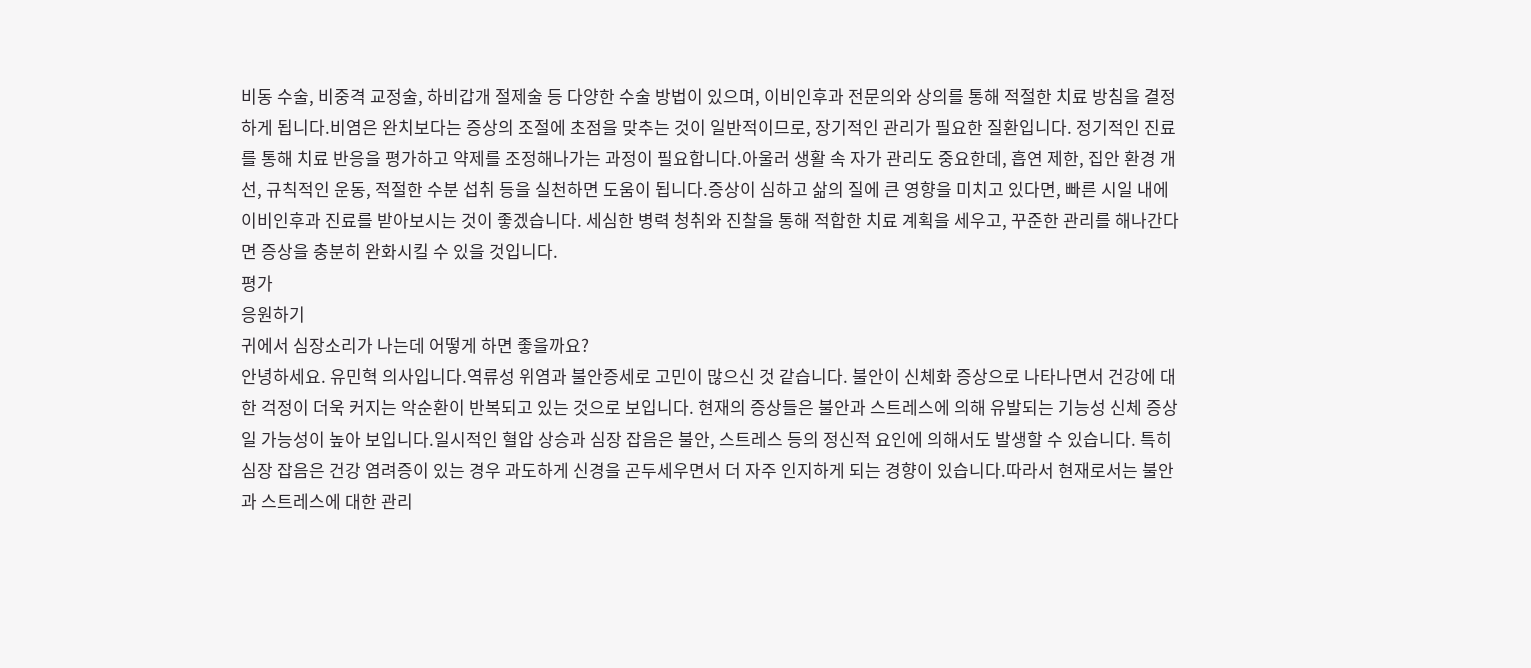비동 수술, 비중격 교정술, 하비갑개 절제술 등 다양한 수술 방법이 있으며, 이비인후과 전문의와 상의를 통해 적절한 치료 방침을 결정하게 됩니다.비염은 완치보다는 증상의 조절에 초점을 맞추는 것이 일반적이므로, 장기적인 관리가 필요한 질환입니다. 정기적인 진료를 통해 치료 반응을 평가하고 약제를 조정해나가는 과정이 필요합니다.아울러 생활 속 자가 관리도 중요한데, 흡연 제한, 집안 환경 개선, 규칙적인 운동, 적절한 수분 섭취 등을 실천하면 도움이 됩니다.증상이 심하고 삶의 질에 큰 영향을 미치고 있다면, 빠른 시일 내에 이비인후과 진료를 받아보시는 것이 좋겠습니다. 세심한 병력 청취와 진찰을 통해 적합한 치료 계획을 세우고, 꾸준한 관리를 해나간다면 증상을 충분히 완화시킬 수 있을 것입니다.
평가
응원하기
귀에서 심장소리가 나는데 어떻게 하면 좋을까요?
안녕하세요. 유민혁 의사입니다.역류성 위염과 불안증세로 고민이 많으신 것 같습니다. 불안이 신체화 증상으로 나타나면서 건강에 대한 걱정이 더욱 커지는 악순환이 반복되고 있는 것으로 보입니다. 현재의 증상들은 불안과 스트레스에 의해 유발되는 기능성 신체 증상일 가능성이 높아 보입니다.일시적인 혈압 상승과 심장 잡음은 불안, 스트레스 등의 정신적 요인에 의해서도 발생할 수 있습니다. 특히 심장 잡음은 건강 염려증이 있는 경우 과도하게 신경을 곤두세우면서 더 자주 인지하게 되는 경향이 있습니다.따라서 현재로서는 불안과 스트레스에 대한 관리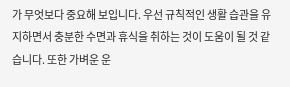가 무엇보다 중요해 보입니다. 우선 규칙적인 생활 습관을 유지하면서 충분한 수면과 휴식을 취하는 것이 도움이 될 것 같습니다. 또한 가벼운 운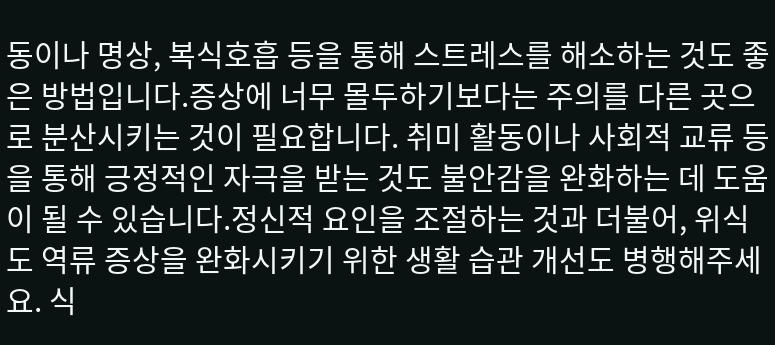동이나 명상, 복식호흡 등을 통해 스트레스를 해소하는 것도 좋은 방법입니다.증상에 너무 몰두하기보다는 주의를 다른 곳으로 분산시키는 것이 필요합니다. 취미 활동이나 사회적 교류 등을 통해 긍정적인 자극을 받는 것도 불안감을 완화하는 데 도움이 될 수 있습니다.정신적 요인을 조절하는 것과 더불어, 위식도 역류 증상을 완화시키기 위한 생활 습관 개선도 병행해주세요. 식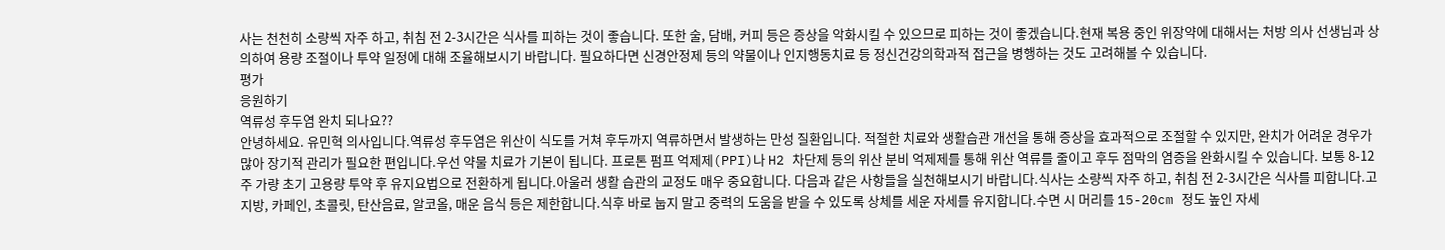사는 천천히 소량씩 자주 하고, 취침 전 2-3시간은 식사를 피하는 것이 좋습니다. 또한 술, 담배, 커피 등은 증상을 악화시킬 수 있으므로 피하는 것이 좋겠습니다.현재 복용 중인 위장약에 대해서는 처방 의사 선생님과 상의하여 용량 조절이나 투약 일정에 대해 조율해보시기 바랍니다. 필요하다면 신경안정제 등의 약물이나 인지행동치료 등 정신건강의학과적 접근을 병행하는 것도 고려해볼 수 있습니다.
평가
응원하기
역류성 후두염 완치 되나요??
안녕하세요. 유민혁 의사입니다.역류성 후두염은 위산이 식도를 거쳐 후두까지 역류하면서 발생하는 만성 질환입니다. 적절한 치료와 생활습관 개선을 통해 증상을 효과적으로 조절할 수 있지만, 완치가 어려운 경우가 많아 장기적 관리가 필요한 편입니다.우선 약물 치료가 기본이 됩니다. 프로톤 펌프 억제제(PPI)나 H2 차단제 등의 위산 분비 억제제를 통해 위산 역류를 줄이고 후두 점막의 염증을 완화시킬 수 있습니다. 보통 8-12주 가량 초기 고용량 투약 후 유지요법으로 전환하게 됩니다.아울러 생활 습관의 교정도 매우 중요합니다. 다음과 같은 사항들을 실천해보시기 바랍니다.식사는 소량씩 자주 하고, 취침 전 2-3시간은 식사를 피합니다.고지방, 카페인, 초콜릿, 탄산음료, 알코올, 매운 음식 등은 제한합니다.식후 바로 눕지 말고 중력의 도움을 받을 수 있도록 상체를 세운 자세를 유지합니다.수면 시 머리를 15-20cm 정도 높인 자세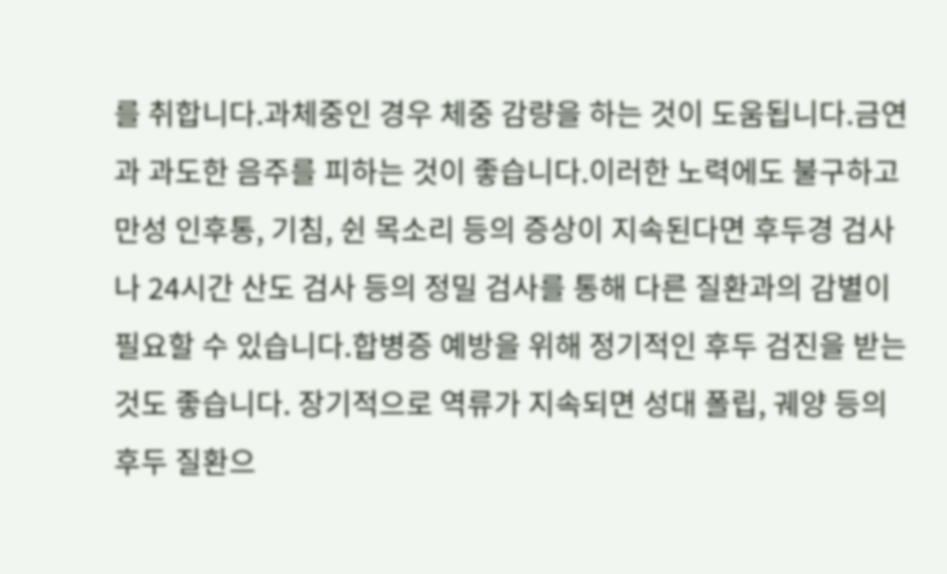를 취합니다.과체중인 경우 체중 감량을 하는 것이 도움됩니다.금연과 과도한 음주를 피하는 것이 좋습니다.이러한 노력에도 불구하고 만성 인후통, 기침, 쉰 목소리 등의 증상이 지속된다면 후두경 검사나 24시간 산도 검사 등의 정밀 검사를 통해 다른 질환과의 감별이 필요할 수 있습니다.합병증 예방을 위해 정기적인 후두 검진을 받는 것도 좋습니다. 장기적으로 역류가 지속되면 성대 폴립, 궤양 등의 후두 질환으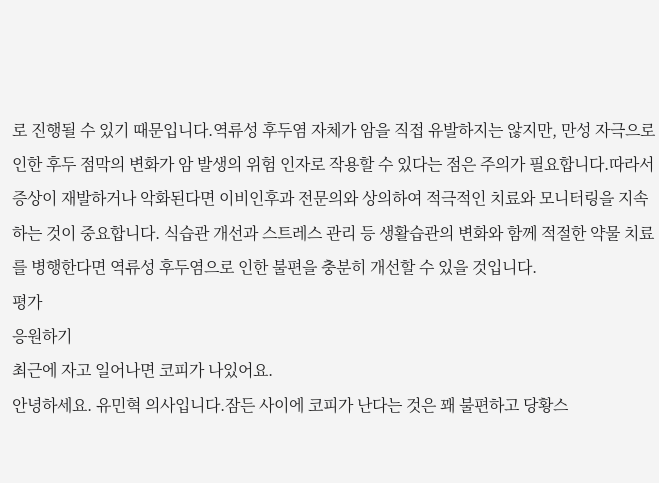로 진행될 수 있기 때문입니다.역류성 후두염 자체가 암을 직접 유발하지는 않지만, 만성 자극으로 인한 후두 점막의 변화가 암 발생의 위험 인자로 작용할 수 있다는 점은 주의가 필요합니다.따라서 증상이 재발하거나 악화된다면 이비인후과 전문의와 상의하여 적극적인 치료와 모니터링을 지속하는 것이 중요합니다. 식습관 개선과 스트레스 관리 등 생활습관의 변화와 함께 적절한 약물 치료를 병행한다면 역류성 후두염으로 인한 불편을 충분히 개선할 수 있을 것입니다.
평가
응원하기
최근에 자고 일어나면 코피가 나있어요.
안녕하세요. 유민혁 의사입니다.잠든 사이에 코피가 난다는 것은 꽤 불편하고 당황스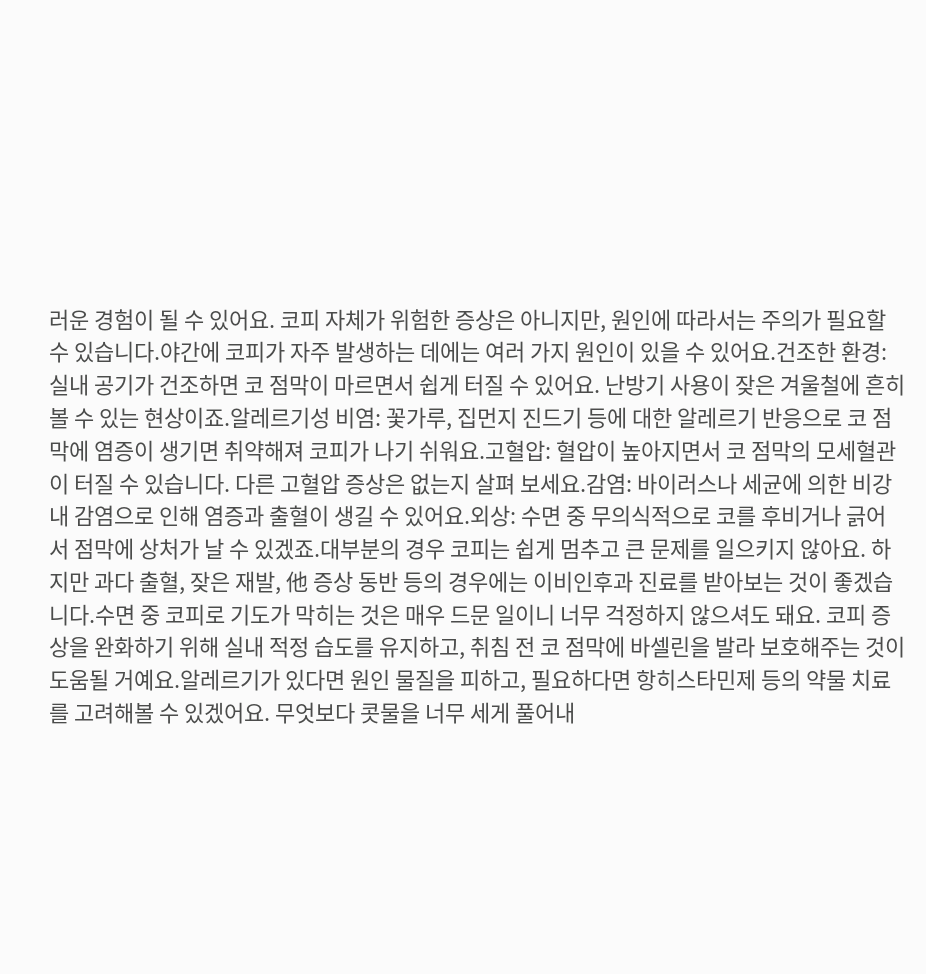러운 경험이 될 수 있어요. 코피 자체가 위험한 증상은 아니지만, 원인에 따라서는 주의가 필요할 수 있습니다.야간에 코피가 자주 발생하는 데에는 여러 가지 원인이 있을 수 있어요.건조한 환경: 실내 공기가 건조하면 코 점막이 마르면서 쉽게 터질 수 있어요. 난방기 사용이 잦은 겨울철에 흔히 볼 수 있는 현상이죠.알레르기성 비염: 꽃가루, 집먼지 진드기 등에 대한 알레르기 반응으로 코 점막에 염증이 생기면 취약해져 코피가 나기 쉬워요.고혈압: 혈압이 높아지면서 코 점막의 모세혈관이 터질 수 있습니다. 다른 고혈압 증상은 없는지 살펴 보세요.감염: 바이러스나 세균에 의한 비강 내 감염으로 인해 염증과 출혈이 생길 수 있어요.외상: 수면 중 무의식적으로 코를 후비거나 긁어서 점막에 상처가 날 수 있겠죠.대부분의 경우 코피는 쉽게 멈추고 큰 문제를 일으키지 않아요. 하지만 과다 출혈, 잦은 재발, 他 증상 동반 등의 경우에는 이비인후과 진료를 받아보는 것이 좋겠습니다.수면 중 코피로 기도가 막히는 것은 매우 드문 일이니 너무 걱정하지 않으셔도 돼요. 코피 증상을 완화하기 위해 실내 적정 습도를 유지하고, 취침 전 코 점막에 바셀린을 발라 보호해주는 것이 도움될 거예요.알레르기가 있다면 원인 물질을 피하고, 필요하다면 항히스타민제 등의 약물 치료를 고려해볼 수 있겠어요. 무엇보다 콧물을 너무 세게 풀어내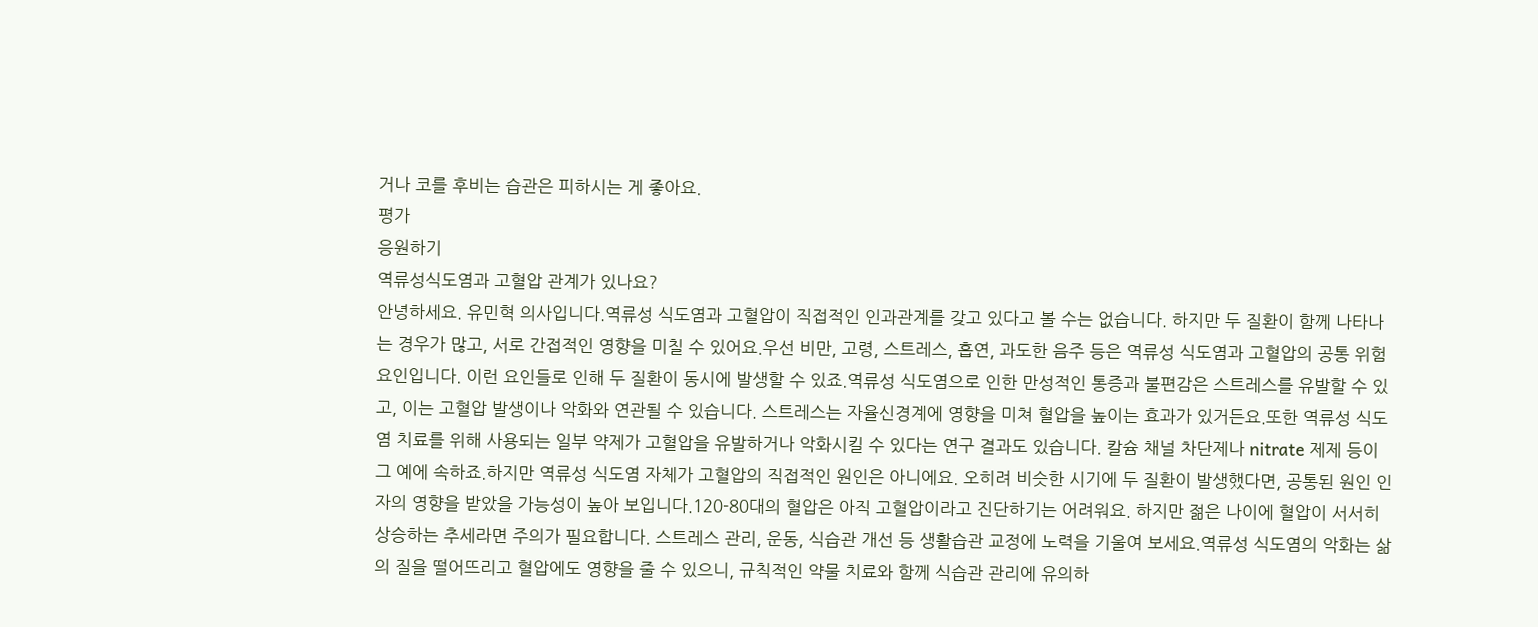거나 코를 후비는 습관은 피하시는 게 좋아요.
평가
응원하기
역류성식도염과 고혈압 관계가 있나요?
안녕하세요. 유민혁 의사입니다.역류성 식도염과 고혈압이 직접적인 인과관계를 갖고 있다고 볼 수는 없습니다. 하지만 두 질환이 함께 나타나는 경우가 많고, 서로 간접적인 영향을 미칠 수 있어요.우선 비만, 고령, 스트레스, 흡연, 과도한 음주 등은 역류성 식도염과 고혈압의 공통 위험 요인입니다. 이런 요인들로 인해 두 질환이 동시에 발생할 수 있죠.역류성 식도염으로 인한 만성적인 통증과 불편감은 스트레스를 유발할 수 있고, 이는 고혈압 발생이나 악화와 연관될 수 있습니다. 스트레스는 자율신경계에 영향을 미쳐 혈압을 높이는 효과가 있거든요.또한 역류성 식도염 치료를 위해 사용되는 일부 약제가 고혈압을 유발하거나 악화시킬 수 있다는 연구 결과도 있습니다. 칼슘 채널 차단제나 nitrate 제제 등이 그 예에 속하죠.하지만 역류성 식도염 자체가 고혈압의 직접적인 원인은 아니에요. 오히려 비슷한 시기에 두 질환이 발생했다면, 공통된 원인 인자의 영향을 받았을 가능성이 높아 보입니다.120-80대의 혈압은 아직 고혈압이라고 진단하기는 어려워요. 하지만 젊은 나이에 혈압이 서서히 상승하는 추세라면 주의가 필요합니다. 스트레스 관리, 운동, 식습관 개선 등 생활습관 교정에 노력을 기울여 보세요.역류성 식도염의 악화는 삶의 질을 떨어뜨리고 혈압에도 영향을 줄 수 있으니, 규칙적인 약물 치료와 함께 식습관 관리에 유의하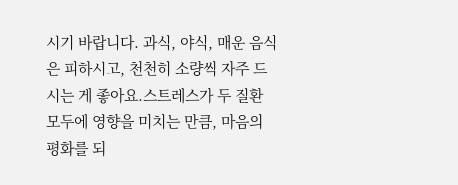시기 바랍니다. 과식, 야식, 매운 음식은 피하시고, 천천히 소량씩 자주 드시는 게 좋아요.스트레스가 두 질환 모두에 영향을 미치는 만큼, 마음의 평화를 되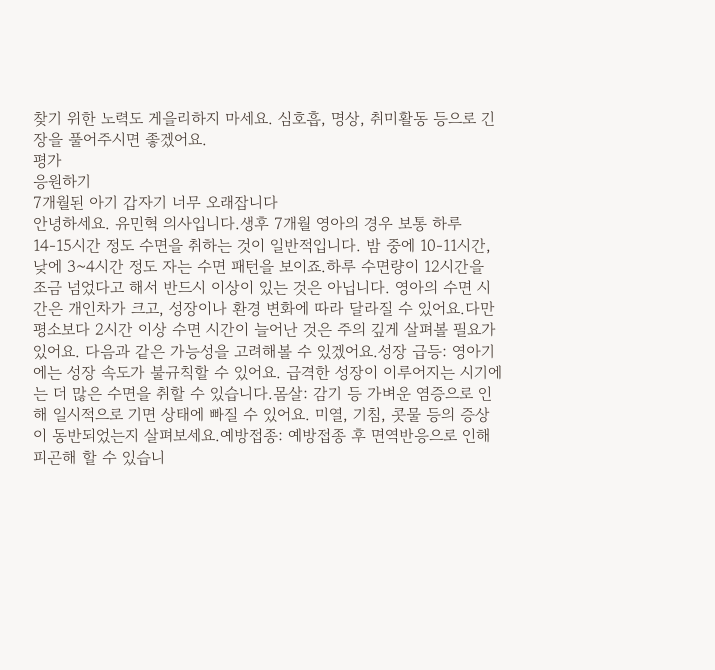찾기 위한 노력도 게을리하지 마세요. 심호흡, 명상, 취미활동 등으로 긴장을 풀어주시면 좋겠어요.
평가
응원하기
7개월된 아기 갑자기 너무 오래잡니다
안녕하세요. 유민혁 의사입니다.생후 7개월 영아의 경우 보통 하루 14-15시간 정도 수면을 취하는 것이 일반적입니다. 밤 중에 10-11시간, 낮에 3~4시간 정도 자는 수면 패턴을 보이죠.하루 수면량이 12시간을 조금 넘었다고 해서 반드시 이상이 있는 것은 아닙니다. 영아의 수면 시간은 개인차가 크고, 성장이나 환경 변화에 따라 달라질 수 있어요.다만 평소보다 2시간 이상 수면 시간이 늘어난 것은 주의 깊게 살펴볼 필요가 있어요. 다음과 같은 가능성을 고려해볼 수 있겠어요.성장 급등: 영아기에는 성장 속도가 불규칙할 수 있어요. 급격한 성장이 이루어지는 시기에는 더 많은 수면을 취할 수 있습니다.몸살: 감기 등 가벼운 염증으로 인해 일시적으로 기면 상태에 빠질 수 있어요. 미열, 기침, 콧물 등의 증상이 동반되었는지 살펴보세요.예방접종: 예방접종 후 면역반응으로 인해 피곤해 할 수 있습니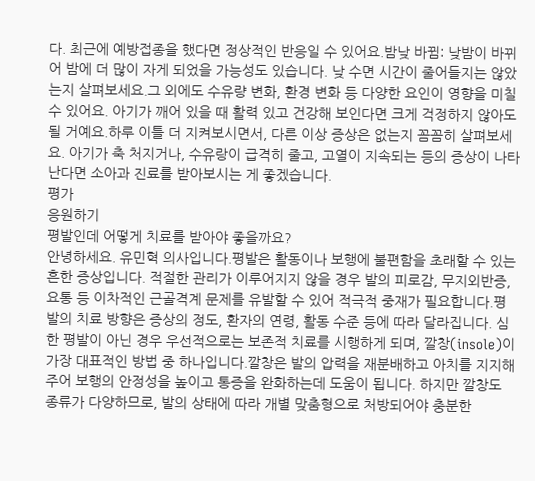다. 최근에 예방접종을 했다면 정상적인 반응일 수 있어요.밤낮 바뀜: 낮밤이 바뀌어 밤에 더 많이 자게 되었을 가능성도 있습니다. 낮 수면 시간이 줄어들지는 않았는지 살펴보세요.그 외에도 수유량 변화, 환경 변화 등 다양한 요인이 영향을 미칠 수 있어요. 아기가 깨어 있을 때 활력 있고 건강해 보인다면 크게 걱정하지 않아도 될 거예요.하루 이틀 더 지켜보시면서, 다른 이상 증상은 없는지 꼼꼼히 살펴보세요. 아기가 축 처지거나, 수유랑이 급격히 줄고, 고열이 지속되는 등의 증상이 나타난다면 소아과 진료를 받아보시는 게 좋겠습니다.
평가
응원하기
평발인데 어떻게 치료를 받아야 좋을까요?
안녕하세요. 유민혁 의사입니다.평발은 활동이나 보행에 불편함을 초래할 수 있는 흔한 증상입니다. 적절한 관리가 이루어지지 않을 경우 발의 피로감, 무지외반증, 요통 등 이차적인 근골격계 문제를 유발할 수 있어 적극적 중재가 필요합니다.평발의 치료 방향은 증상의 정도, 환자의 연령, 활동 수준 등에 따라 달라집니다. 심한 평발이 아닌 경우 우선적으로는 보존적 치료를 시행하게 되며, 깔창(insole)이 가장 대표적인 방법 중 하나입니다.깔창은 발의 압력을 재분배하고 아치를 지지해주어 보행의 안정성을 높이고 통증을 완화하는데 도움이 됩니다. 하지만 깔창도 종류가 다양하므로, 발의 상태에 따라 개별 맞춤형으로 처방되어야 충분한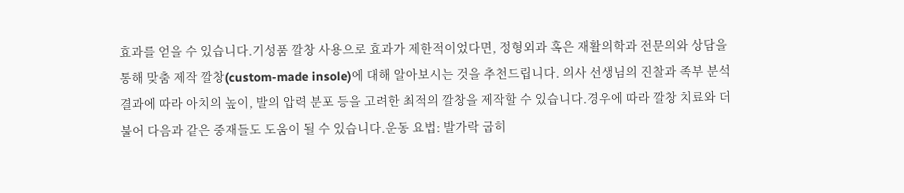효과를 얻을 수 있습니다.기성품 깔창 사용으로 효과가 제한적이었다면, 정형외과 혹은 재활의학과 전문의와 상담을 통해 맞춤 제작 깔창(custom-made insole)에 대해 알아보시는 것을 추천드립니다. 의사 선생님의 진찰과 족부 분석 결과에 따라 아치의 높이, 발의 압력 분포 등을 고려한 최적의 깔창을 제작할 수 있습니다.경우에 따라 깔창 치료와 더불어 다음과 같은 중재들도 도움이 될 수 있습니다.운동 요법: 발가락 굽히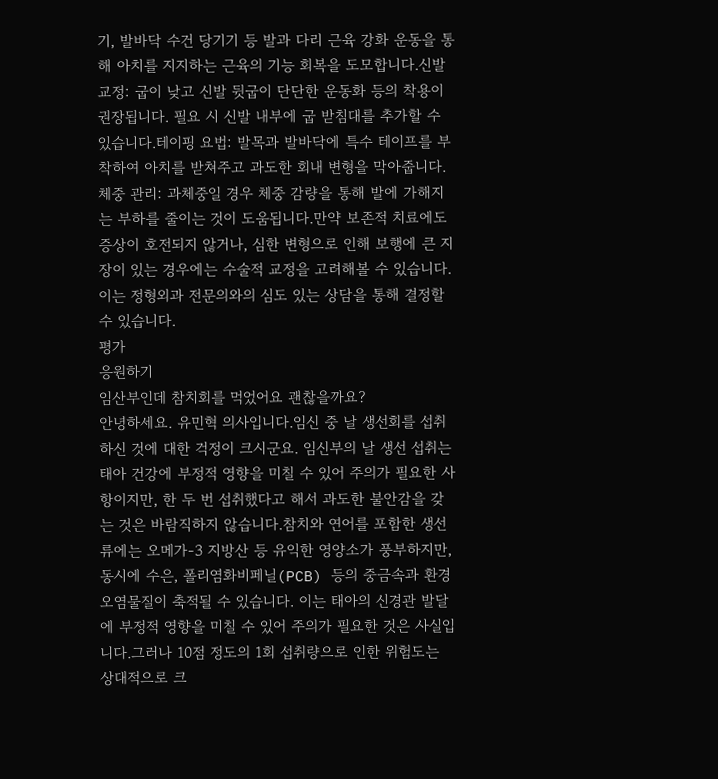기, 발바닥 수건 당기기 등 발과 다리 근육 강화 운동을 통해 아치를 지지하는 근육의 기능 회복을 도모합니다.신발 교정: 굽이 낮고 신발 뒷굽이 단단한 운동화 등의 착용이 권장됩니다. 필요 시 신발 내부에 굽 받침대를 추가할 수 있습니다.테이핑 요법: 발목과 발바닥에 특수 테이프를 부착하여 아치를 받쳐주고 과도한 회내 변형을 막아줍니다.체중 관리: 과체중일 경우 체중 감량을 통해 발에 가해지는 부하를 줄이는 것이 도움됩니다.만약 보존적 치료에도 증상이 호전되지 않거나, 심한 변형으로 인해 보행에 큰 지장이 있는 경우에는 수술적 교정을 고려해볼 수 있습니다. 이는 정형외과 전문의와의 심도 있는 상담을 통해 결정할 수 있습니다.
평가
응원하기
임산부인데 참치회를 먹었어요 괜찮을까요?
안녕하세요. 유민혁 의사입니다.임신 중 날 생선회를 섭취하신 것에 대한 걱정이 크시군요. 임신부의 날 생선 섭취는 태아 건강에 부정적 영향을 미칠 수 있어 주의가 필요한 사항이지만, 한 두 번 섭취했다고 해서 과도한 불안감을 갖는 것은 바람직하지 않습니다.참치와 연어를 포함한 생선류에는 오메가-3 지방산 등 유익한 영양소가 풍부하지만, 동시에 수은, 폴리염화비페닐(PCB) 등의 중금속과 환경오염물질이 축적될 수 있습니다. 이는 태아의 신경관 발달에 부정적 영향을 미칠 수 있어 주의가 필요한 것은 사실입니다.그러나 10점 정도의 1회 섭취량으로 인한 위험도는 상대적으로 크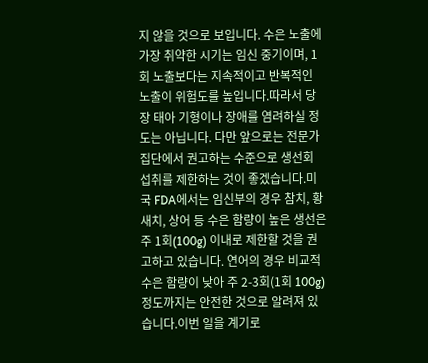지 않을 것으로 보입니다. 수은 노출에 가장 취약한 시기는 임신 중기이며, 1회 노출보다는 지속적이고 반복적인 노출이 위험도를 높입니다.따라서 당장 태아 기형이나 장애를 염려하실 정도는 아닙니다. 다만 앞으로는 전문가 집단에서 권고하는 수준으로 생선회 섭취를 제한하는 것이 좋겠습니다.미국 FDA에서는 임신부의 경우 참치, 황새치, 상어 등 수은 함량이 높은 생선은 주 1회(100g) 이내로 제한할 것을 권고하고 있습니다. 연어의 경우 비교적 수은 함량이 낮아 주 2-3회(1회 100g) 정도까지는 안전한 것으로 알려져 있습니다.이번 일을 계기로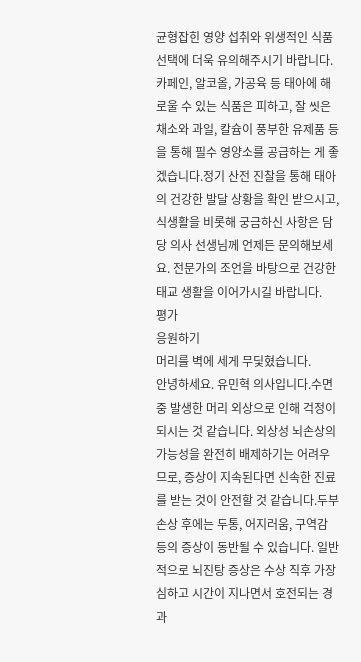균형잡힌 영양 섭취와 위생적인 식품 선택에 더욱 유의해주시기 바랍니다. 카페인, 알코올, 가공육 등 태아에 해로울 수 있는 식품은 피하고, 잘 씻은 채소와 과일, 칼슘이 풍부한 유제품 등을 통해 필수 영양소를 공급하는 게 좋겠습니다.정기 산전 진찰을 통해 태아의 건강한 발달 상황을 확인 받으시고, 식생활을 비롯해 궁금하신 사항은 담당 의사 선생님께 언제든 문의해보세요. 전문가의 조언을 바탕으로 건강한 태교 생활을 이어가시길 바랍니다.
평가
응원하기
머리를 벽에 세게 무딫혔습니다.
안녕하세요. 유민혁 의사입니다.수면 중 발생한 머리 외상으로 인해 걱정이 되시는 것 같습니다. 외상성 뇌손상의 가능성을 완전히 배제하기는 어려우므로, 증상이 지속된다면 신속한 진료를 받는 것이 안전할 것 같습니다.두부 손상 후에는 두통, 어지러움, 구역감 등의 증상이 동반될 수 있습니다. 일반적으로 뇌진탕 증상은 수상 직후 가장 심하고 시간이 지나면서 호전되는 경과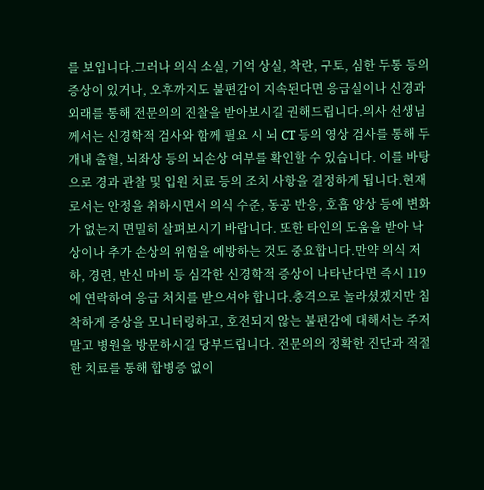를 보입니다.그러나 의식 소실, 기억 상실, 착란, 구토, 심한 두통 등의 증상이 있거나, 오후까지도 불편감이 지속된다면 응급실이나 신경과 외래를 통해 전문의의 진찰을 받아보시길 권해드립니다.의사 선생님께서는 신경학적 검사와 함께 필요 시 뇌 CT 등의 영상 검사를 통해 두개내 출혈, 뇌좌상 등의 뇌손상 여부를 확인할 수 있습니다. 이를 바탕으로 경과 관찰 및 입원 치료 등의 조치 사항을 결정하게 됩니다.현재로서는 안정을 취하시면서 의식 수준, 동공 반응, 호흡 양상 등에 변화가 없는지 면밀히 살펴보시기 바랍니다. 또한 타인의 도움을 받아 낙상이나 추가 손상의 위험을 예방하는 것도 중요합니다.만약 의식 저하, 경련, 반신 마비 등 심각한 신경학적 증상이 나타난다면 즉시 119에 연락하여 응급 처치를 받으셔야 합니다.충격으로 놀라셨겠지만 침착하게 증상을 모니터링하고, 호전되지 않는 불편감에 대해서는 주저 말고 병원을 방문하시길 당부드립니다. 전문의의 정확한 진단과 적절한 치료를 통해 합병증 없이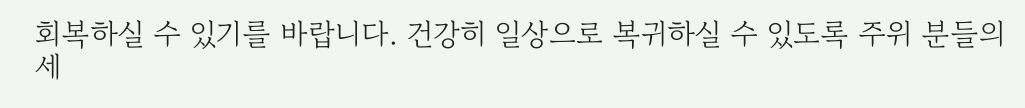회복하실 수 있기를 바랍니다. 건강히 일상으로 복귀하실 수 있도록 주위 분들의 세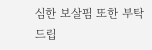심한 보살핌 또한 부탁드립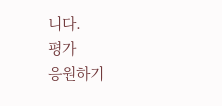니다.
평가
응원하기